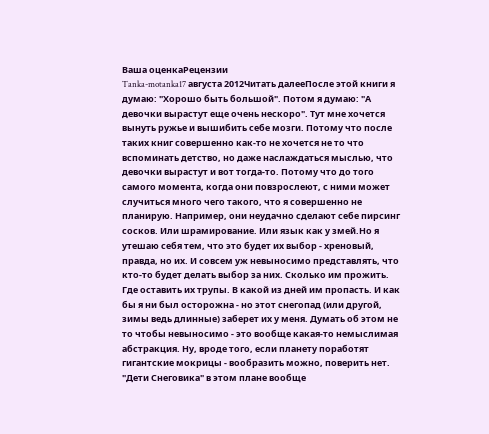Ваша оценкаРецензии
Tanka-motanka17 августа 2012Читать далееПосле этой книги я думаю: "Хорошо быть большой". Потом я думаю: "А девочки вырастут еще очень нескоро". Тут мне хочется вынуть ружье и вышибить себе мозги. Потому что после таких книг совершенно как-то не хочется не то что вспоминать детство, но даже наслаждаться мыслью, что девочки вырастут и вот тогда-то. Потому что до того самого момента, когда они повзрослеют, с ними может случиться много чего такого, что я совершенно не планирую. Например, они неудачно сделают себе пирсинг сосков. Или шрамирование. Или язык как у змей.Но я утешаю себя тем, что это будет их выбор - хреновый, правда, но их. И совсем уж невыносимо представлять, что кто-то будет делать выбор за них. Сколько им прожить. Где оставить их трупы. В какой из дней им пропасть. И как бы я ни был осторожна - но этот снегопад (или другой, зимы ведь длинные) заберет их у меня. Думать об этом не то чтобы невыносимо - это вообще какая-то немыслимая абстракция. Ну, вроде того, если планету поработят гигантские мокрицы - вообразить можно, поверить нет.
"Дети Снеговика" в этом плане вообще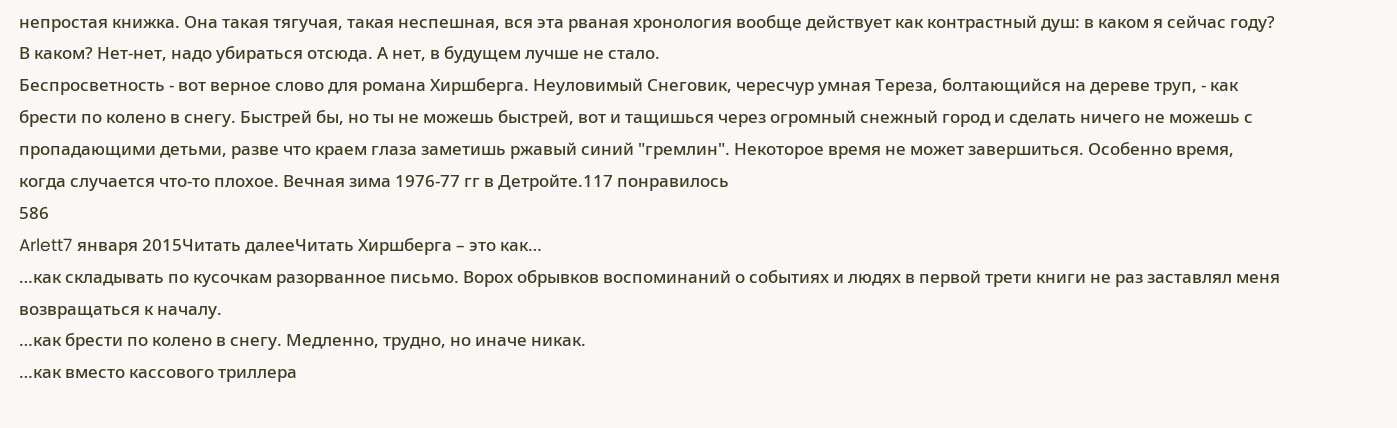непростая книжка. Она такая тягучая, такая неспешная, вся эта рваная хронология вообще действует как контрастный душ: в каком я сейчас году? В каком? Нет-нет, надо убираться отсюда. А нет, в будущем лучше не стало.
Беспросветность - вот верное слово для романа Хиршберга. Неуловимый Снеговик, чересчур умная Тереза, болтающийся на дереве труп, - как брести по колено в снегу. Быстрей бы, но ты не можешь быстрей, вот и тащишься через огромный снежный город и сделать ничего не можешь с пропадающими детьми, разве что краем глаза заметишь ржавый синий "гремлин". Некоторое время не может завершиться. Особенно время, когда случается что-то плохое. Вечная зима 1976-77 гг в Детройте.117 понравилось
586
Arlett7 января 2015Читать далееЧитать Хиршберга – это как…
…как складывать по кусочкам разорванное письмо. Ворох обрывков воспоминаний о событиях и людях в первой трети книги не раз заставлял меня возвращаться к началу.
…как брести по колено в снегу. Медленно, трудно, но иначе никак.
…как вместо кассового триллера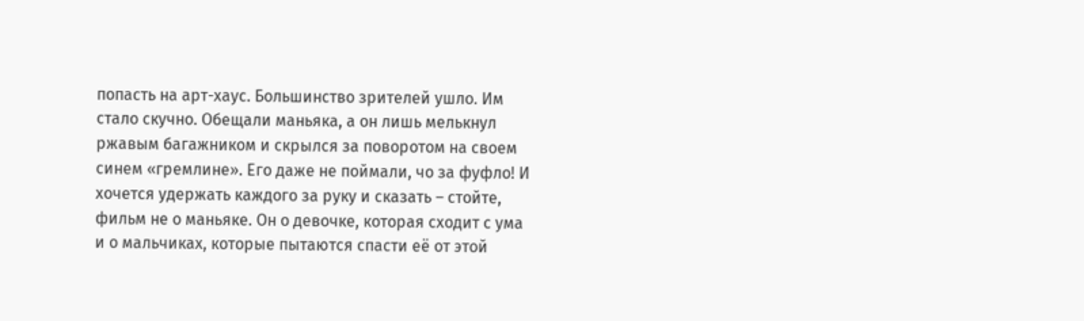попасть на арт-хаус. Большинство зрителей ушло. Им стало скучно. Обещали маньяка, а он лишь мелькнул ржавым багажником и скрылся за поворотом на своем синем «гремлине». Его даже не поймали, чо за фуфло! И хочется удержать каждого за руку и сказать – стойте, фильм не о маньяке. Он о девочке, которая сходит с ума и о мальчиках, которые пытаются спасти её от этой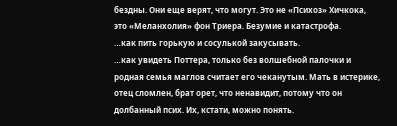бездны. Они еще верят, что могут. Это не «Психоз» Хичкока, это «Меланхолия» фон Триера. Безумие и катастрофа.
…как пить горькую и сосулькой закусывать.
…как увидеть Поттера, только без волшебной палочки и родная семья маглов считает его чеканутым. Мать в истерике, отец сломлен, брат орет, что ненавидит, потому что он долбанный псих. Их, кстати, можно понять.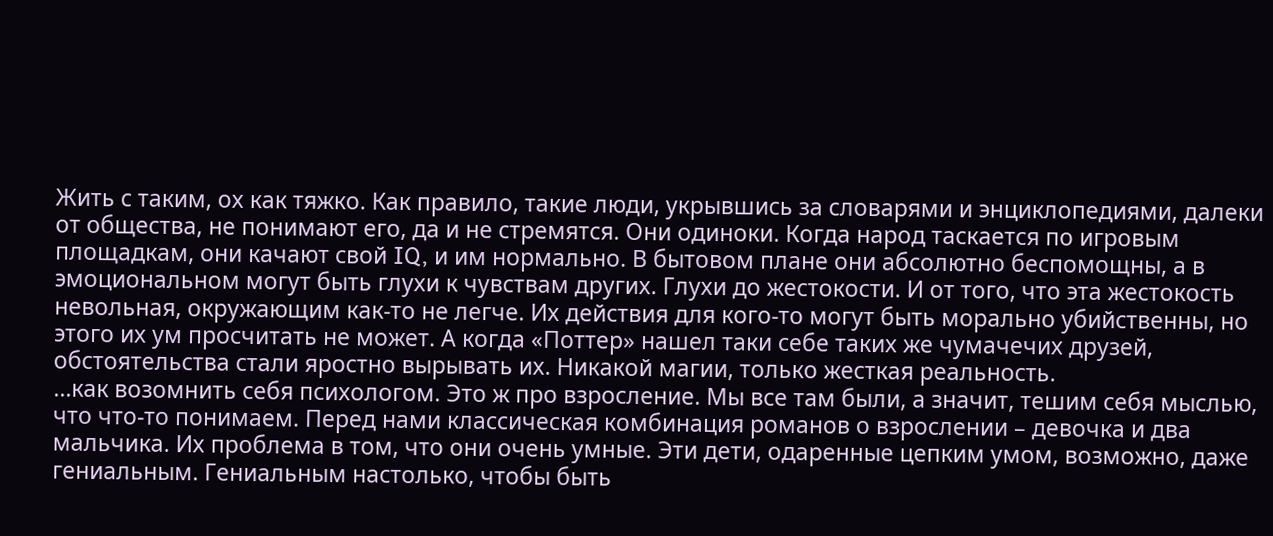Жить с таким, ох как тяжко. Как правило, такие люди, укрывшись за словарями и энциклопедиями, далеки от общества, не понимают его, да и не стремятся. Они одиноки. Когда народ таскается по игровым площадкам, они качают свой IQ, и им нормально. В бытовом плане они абсолютно беспомощны, а в эмоциональном могут быть глухи к чувствам других. Глухи до жестокости. И от того, что эта жестокость невольная, окружающим как-то не легче. Их действия для кого-то могут быть морально убийственны, но этого их ум просчитать не может. А когда «Поттер» нашел таки себе таких же чумачечих друзей, обстоятельства стали яростно вырывать их. Никакой магии, только жесткая реальность.
…как возомнить себя психологом. Это ж про взросление. Мы все там были, а значит, тешим себя мыслью, что что-то понимаем. Перед нами классическая комбинация романов о взрослении – девочка и два мальчика. Их проблема в том, что они очень умные. Эти дети, одаренные цепким умом, возможно, даже гениальным. Гениальным настолько, чтобы быть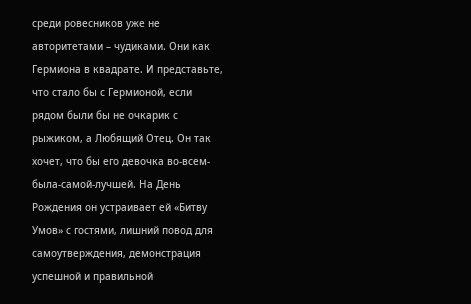среди ровесников уже не авторитетами – чудиками. Они как Гермиона в квадрате. И представьте, что стало бы с Гермионой, если рядом были бы не очкарик с рыжиком, а Любящий Отец. Он так хочет, что бы его девочка во-всем-была-самой-лучшей. На День Рождения он устраивает ей «Битву Умов» с гостями, лишний повод для самоутверждения, демонстрация успешной и правильной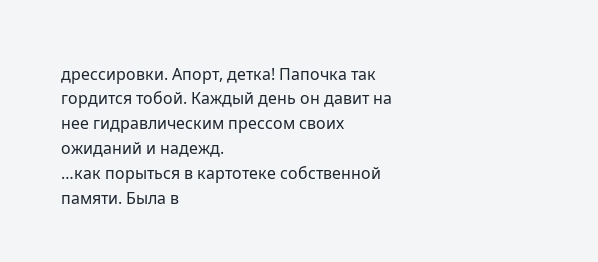дрессировки. Апорт, детка! Папочка так гордится тобой. Каждый день он давит на нее гидравлическим прессом своих ожиданий и надежд.
…как порыться в картотеке собственной памяти. Была в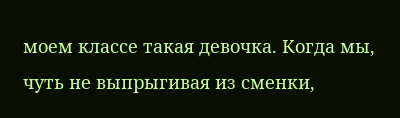моем классе такая девочка. Когда мы, чуть не выпрыгивая из сменки,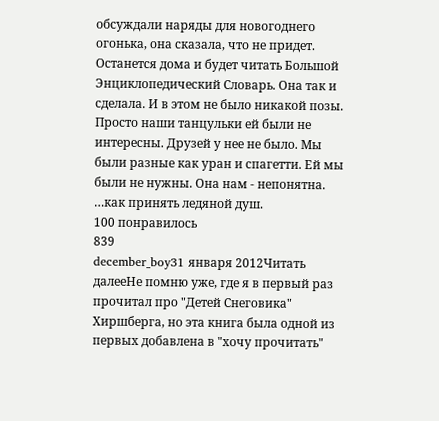обсуждали наряды для новогоднего огонька, она сказала, что не придет. Останется дома и будет читать Большой Энциклопедический Словарь. Она так и сделала. И в этом не было никакой позы. Просто наши танцульки ей были не интересны. Друзей у нее не было. Мы были разные как уран и спагетти. Ей мы были не нужны. Она нам - непонятна.
…как принять ледяной душ.
100 понравилось
839
december_boy31 января 2012Читать далееНе помню уже, где я в первый раз прочитал про "Детей Снеговика" Хиршберга, но эта книга была одной из первых добавлена в "хочу прочитать"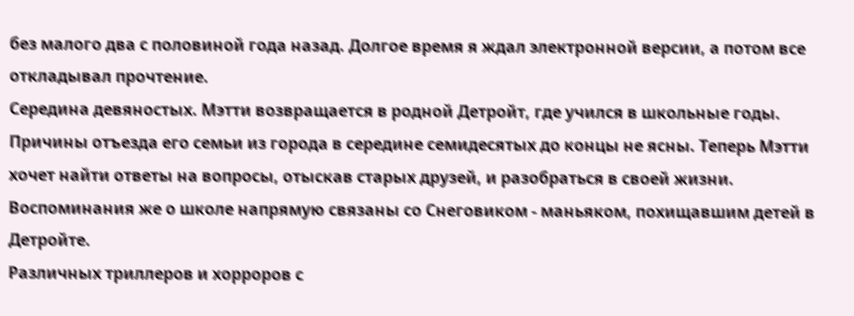без малого два с половиной года назад. Долгое время я ждал электронной версии, а потом все откладывал прочтение.
Середина девяностых. Мэтти возвращается в родной Детройт, где учился в школьные годы. Причины отъезда его семьи из города в середине семидесятых до концы не ясны. Теперь Мэтти хочет найти ответы на вопросы, отыскав старых друзей, и разобраться в своей жизни. Воспоминания же о школе напрямую связаны со Снеговиком - маньяком, похищавшим детей в Детройте.
Различных триллеров и хорроров с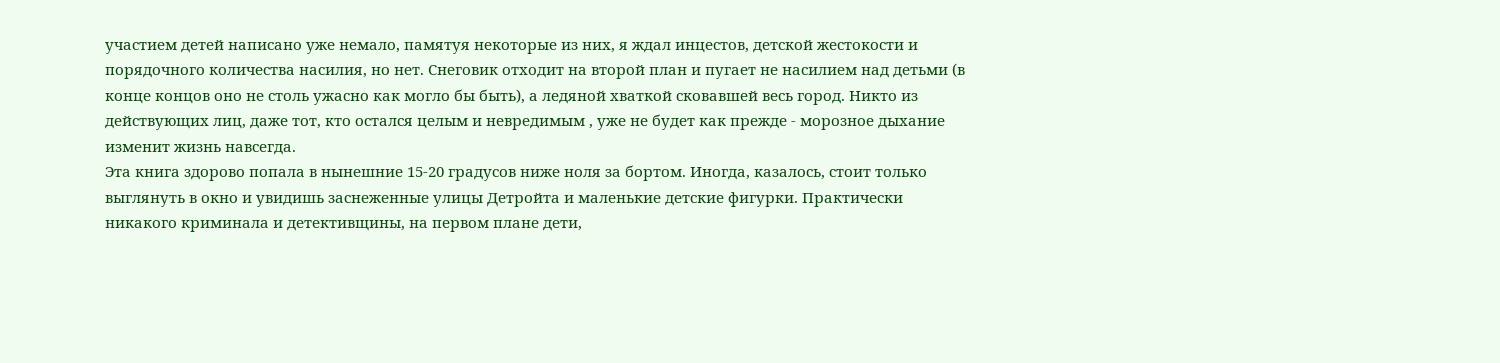участием детей написано уже немало, памятуя некоторые из них, я ждал инцестов, детской жестокости и порядочного количества насилия, но нет. Снеговик отходит на второй план и пугает не насилием над детьми (в конце концов оно не столь ужасно как могло бы быть), а ледяной хваткой сковавшей весь город. Никто из действующих лиц, даже тот, кто остался целым и невредимым , уже не будет как прежде - морозное дыхание изменит жизнь навсегда.
Эта книга здорово попала в нынешние 15-20 градусов ниже ноля за бортом. Иногда, казалось, стоит только выглянуть в окно и увидишь заснеженные улицы Детройта и маленькие детские фигурки. Практически никакого криминала и детективщины, на первом плане дети,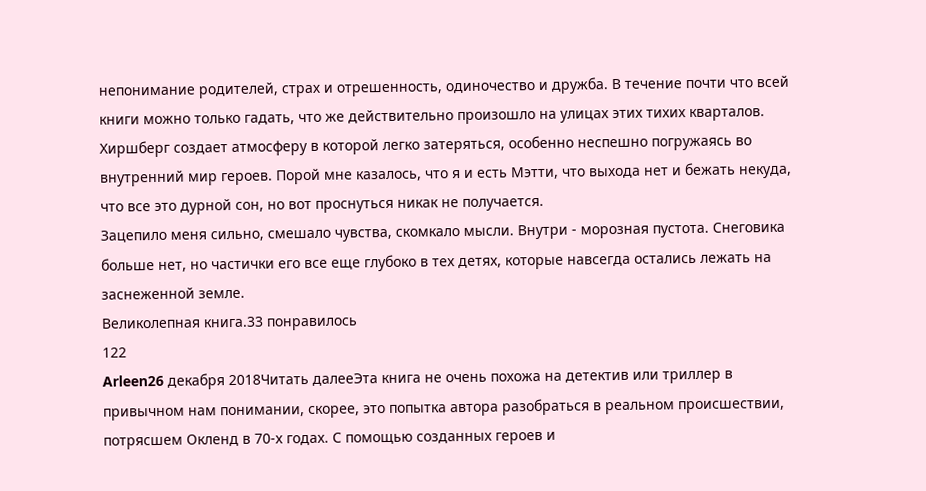непонимание родителей, страх и отрешенность, одиночество и дружба. В течение почти что всей книги можно только гадать, что же действительно произошло на улицах этих тихих кварталов. Хиршберг создает атмосферу в которой легко затеряться, особенно неспешно погружаясь во внутренний мир героев. Порой мне казалось, что я и есть Мэтти, что выхода нет и бежать некуда, что все это дурной сон, но вот проснуться никак не получается.
Зацепило меня сильно, смешало чувства, скомкало мысли. Внутри - морозная пустота. Снеговика больше нет, но частички его все еще глубоко в тех детях, которые навсегда остались лежать на заснеженной земле.
Великолепная книга.33 понравилось
122
Arleen26 декабря 2018Читать далееЭта книга не очень похожа на детектив или триллер в привычном нам понимании, скорее, это попытка автора разобраться в реальном происшествии, потрясшем Окленд в 70-х годах. С помощью созданных героев и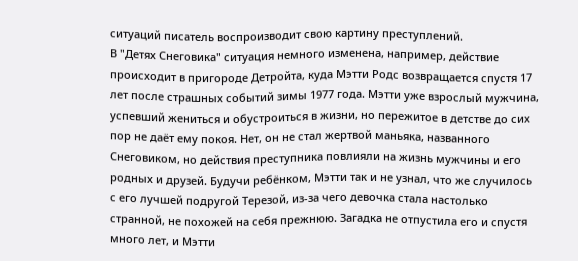ситуаций писатель воспроизводит свою картину преступлений.
В "Детях Снеговика" ситуация немного изменена, например, действие происходит в пригороде Детройта, куда Мэтти Родс возвращается спустя 17 лет после страшных событий зимы 1977 года. Мэтти уже взрослый мужчина, успевший жениться и обустроиться в жизни, но пережитое в детстве до сих пор не даёт ему покоя. Нет, он не стал жертвой маньяка, названного Снеговиком, но действия преступника повлияли на жизнь мужчины и его родных и друзей. Будучи ребёнком, Мэтти так и не узнал, что же случилось с его лучшей подругой Терезой, из-за чего девочка стала настолько странной, не похожей на себя прежнюю. Загадка не отпустила его и спустя много лет, и Мэтти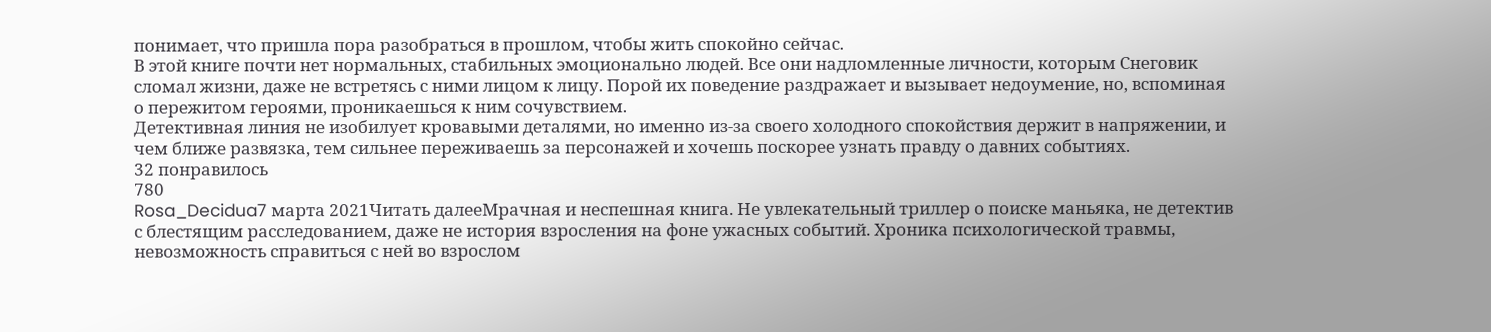понимает, что пришла пора разобраться в прошлом, чтобы жить спокойно сейчас.
В этой книге почти нет нормальных, стабильных эмоционально людей. Все они надломленные личности, которым Снеговик сломал жизни, даже не встретясь с ними лицом к лицу. Порой их поведение раздражает и вызывает недоумение, но, вспоминая о пережитом героями, проникаешься к ним сочувствием.
Детективная линия не изобилует кровавыми деталями, но именно из-за своего холодного спокойствия держит в напряжении, и чем ближе развязка, тем сильнее переживаешь за персонажей и хочешь поскорее узнать правду о давних событиях.
32 понравилось
780
Rosa_Decidua7 марта 2021Читать далееМрачная и неспешная книга. Не увлекательный триллер о поиске маньяка, не детектив с блестящим расследованием, даже не история взросления на фоне ужасных событий. Хроника психологической травмы, невозможность справиться с ней во взрослом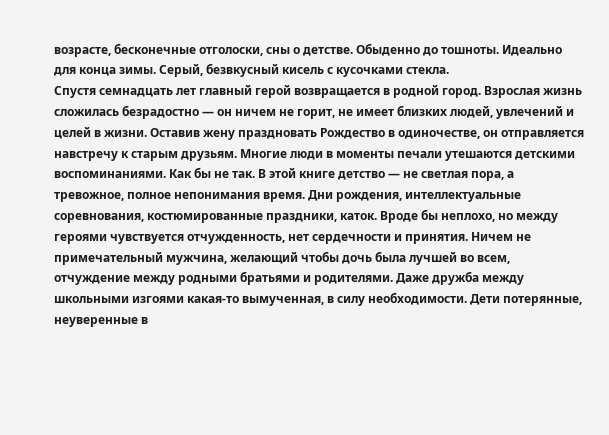возрасте, бесконечные отголоски, сны о детстве. Обыденно до тошноты. Идеально для конца зимы. Серый, безвкусный кисель с кусочками стекла.
Спустя семнадцать лет главный герой возвращается в родной город. Взрослая жизнь сложилась безрадостно — он ничем не горит, не имеет близких людей, увлечений и целей в жизни. Оставив жену праздновать Рождество в одиночестве, он отправляется навстречу к старым друзьям. Многие люди в моменты печали утешаются детскими воспоминаниями. Как бы не так. В этой книге детство — не светлая пора, а тревожное, полное непонимания время. Дни рождения, интеллектуальные соревнования, костюмированные праздники, каток. Вроде бы неплохо, но между героями чувствуется отчужденность, нет сердечности и принятия. Ничем не примечательный мужчина, желающий чтобы дочь была лучшей во всем, отчуждение между родными братьями и родителями. Даже дружба между школьными изгоями какая-то вымученная, в силу необходимости. Дети потерянные, неуверенные в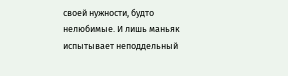своей нужности, будто нелюбимые. И лишь маньяк испытывает неподдельный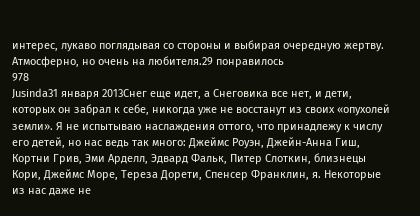интерес, лукаво поглядывая со стороны и выбирая очередную жертву.
Атмосферно, но очень на любителя.29 понравилось
978
Jusinda31 января 2013Снег еще идет, а Снеговика все нет, и дети, которых он забрал к себе, никогда уже не восстанут из своих «опухолей земли». Я не испытываю наслаждения оттого, что принадлежу к числу его детей, но нас ведь так много: Джеймс Роуэн, Джейн-Анна Гиш, Кортни Грив, Эми Арделл, Эдвард Фальк, Питер Слоткин, близнецы Кори, Джеймс Море, Тереза Дорети, Спенсер Франклин, я. Некоторые из нас даже не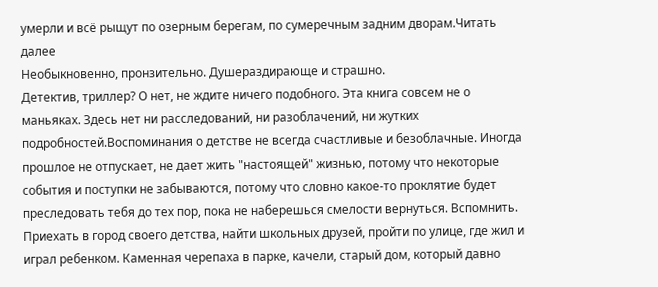умерли и всё рыщут по озерным берегам, по сумеречным задним дворам.Читать далее
Необыкновенно, пронзительно. Душераздирающе и страшно.
Детектив, триллер? О нет, не ждите ничего подобного. Эта книга совсем не о маньяках. Здесь нет ни расследований, ни разоблачений, ни жутких подробностей.Воспоминания о детстве не всегда счастливые и безоблачные. Иногда прошлое не отпускает, не дает жить "настоящей" жизнью, потому что некоторые события и поступки не забываются, потому что словно какое-то проклятие будет преследовать тебя до тех пор, пока не наберешься смелости вернуться. Вспомнить. Приехать в город своего детства, найти школьных друзей, пройти по улице, где жил и играл ребенком. Каменная черепаха в парке, качели, старый дом, который давно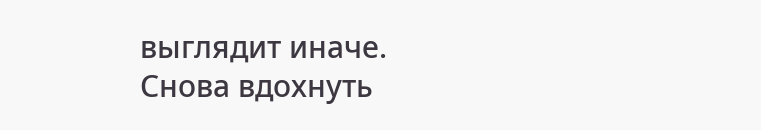выглядит иначе. Снова вдохнуть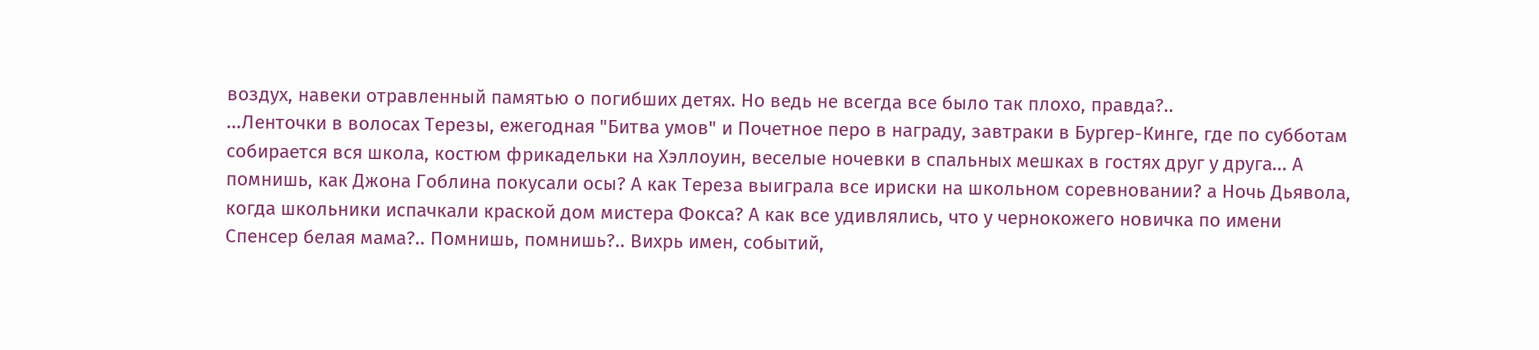воздух, навеки отравленный памятью о погибших детях. Но ведь не всегда все было так плохо, правда?..
...Ленточки в волосах Терезы, ежегодная "Битва умов" и Почетное перо в награду, завтраки в Бургер-Кинге, где по субботам собирается вся школа, костюм фрикадельки на Хэллоуин, веселые ночевки в спальных мешках в гостях друг у друга... А помнишь, как Джона Гоблина покусали осы? А как Тереза выиграла все ириски на школьном соревновании? а Ночь Дьявола, когда школьники испачкали краской дом мистера Фокса? А как все удивлялись, что у чернокожего новичка по имени Спенсер белая мама?.. Помнишь, помнишь?.. Вихрь имен, событий,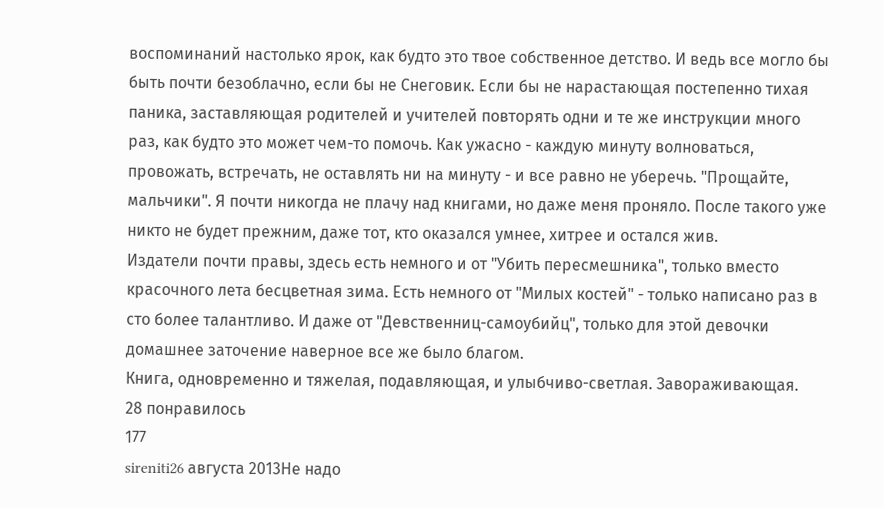воспоминаний настолько ярок, как будто это твое собственное детство. И ведь все могло бы быть почти безоблачно, если бы не Снеговик. Если бы не нарастающая постепенно тихая паника, заставляющая родителей и учителей повторять одни и те же инструкции много раз, как будто это может чем-то помочь. Как ужасно - каждую минуту волноваться, провожать, встречать, не оставлять ни на минуту - и все равно не уберечь. "Прощайте, мальчики". Я почти никогда не плачу над книгами, но даже меня проняло. После такого уже никто не будет прежним, даже тот, кто оказался умнее, хитрее и остался жив.
Издатели почти правы, здесь есть немного и от "Убить пересмешника", только вместо красочного лета бесцветная зима. Есть немного от "Милых костей" - только написано раз в сто более талантливо. И даже от "Девственниц-самоубийц", только для этой девочки домашнее заточение наверное все же было благом.
Книга, одновременно и тяжелая, подавляющая, и улыбчиво-светлая. Завораживающая.
28 понравилось
177
sireniti26 августа 2013Не надо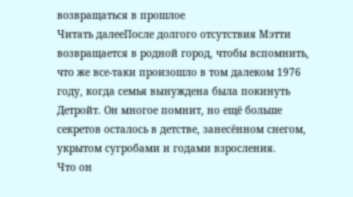возвращаться в прошлое
Читать далееПосле долгого отсутствия Мэтти возвращается в родной город, чтобы вспомнить, что же все-таки произошло в том далеком 1976 году, когда семья вынуждена была покинуть Детройт. Он многое помнит, но ещё больше секретов осталось в детстве, занесённом снегом, укрытом сугробами и годами взросления.
Что он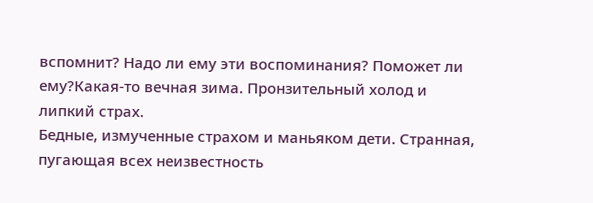вспомнит? Надо ли ему эти воспоминания? Поможет ли ему?Какая-то вечная зима. Пронзительный холод и липкий страх.
Бедные, измученные страхом и маньяком дети. Странная, пугающая всех неизвестность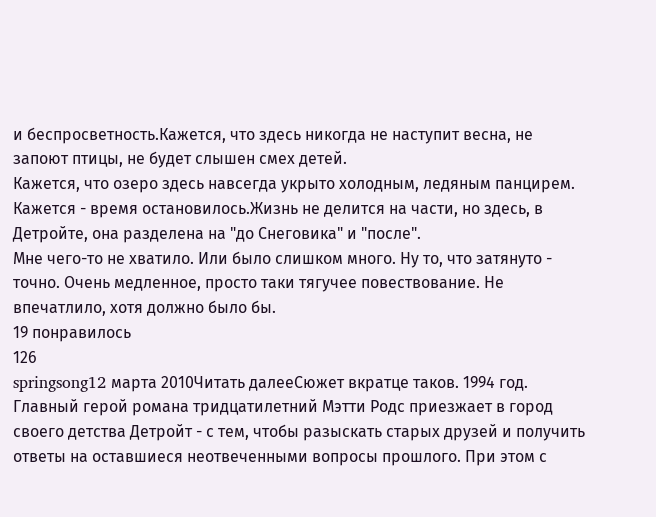и беспросветность.Кажется, что здесь никогда не наступит весна, не запоют птицы, не будет слышен смех детей.
Кажется, что озеро здесь навсегда укрыто холодным, ледяным панцирем.
Кажется - время остановилось.Жизнь не делится на части, но здесь, в Детройте, она разделена на "до Снеговика" и "после".
Мне чего-то не хватило. Или было слишком много. Ну то, что затянуто - точно. Очень медленное, просто таки тягучее повествование. Не впечатлило, хотя должно было бы.
19 понравилось
126
springsong12 марта 2010Читать далееСюжет вкратце таков. 1994 год. Главный герой романа тридцатилетний Мэтти Родс приезжает в город своего детства Детройт - с тем, чтобы разыскать старых друзей и получить ответы на оставшиеся неотвеченными вопросы прошлого. При этом с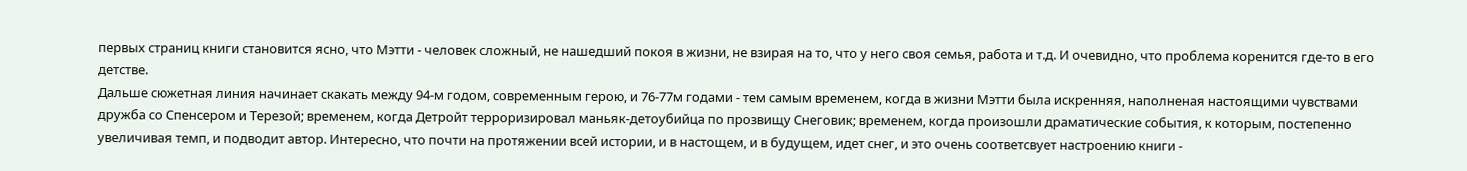первых страниц книги становится ясно, что Мэтти - человек сложный, не нашедший покоя в жизни, не взирая на то, что у него своя семья, работа и т.д. И очевидно, что проблема коренится где-то в его детстве.
Дальше сюжетная линия начинает скакать между 94-м годом, современным герою, и 76-77м годами - тем самым временем, когда в жизни Мэтти была искренняя, наполненая настоящими чувствами дружба со Спенсером и Терезой; временем, когда Детройт терроризировал маньяк-детоубийца по прозвищу Снеговик; временем, когда произошли драматические события, к которым, постепенно увеличивая темп, и подводит автор. Интересно, что почти на протяжении всей истории, и в настощем, и в будущем, идет снег, и это очень соответсвует настроению книги -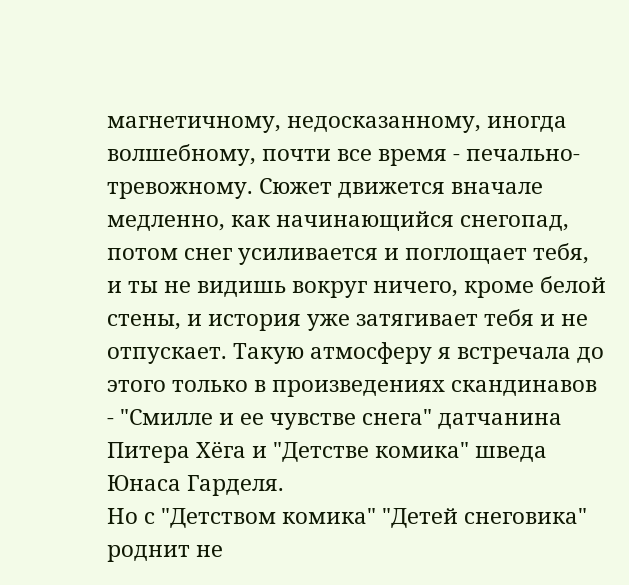магнетичному, недосказанному, иногда волшебному, почти все время - печально-тревожному. Сюжет движется вначале медленно, как начинающийся снегопад, потом снег усиливается и поглощает тебя, и ты не видишь вокруг ничего, кроме белой стены, и история уже затягивает тебя и не отпускает. Такую атмосферу я встречала до этого только в произведениях скандинавов - "Смилле и ее чувстве снега" датчанина Питера Хёга и "Детстве комика" шведа Юнаса Гарделя.
Но с "Детством комика" "Детей снеговика" роднит не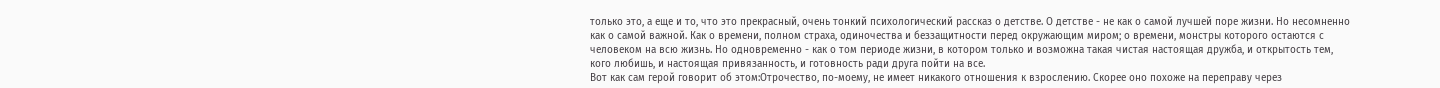только это, а еще и то, что это прекрасный, очень тонкий психологический рассказ о детстве. О детстве - не как о самой лучшей поре жизни. Но несомненно как о самой важной. Как о времени, полном страха, одиночества и беззащитности перед окружающим миром; о времени, монстры которого остаются с человеком на всю жизнь. Но одновременно - как о том периоде жизни, в котором только и возможна такая чистая настоящая дружба, и открытость тем, кого любишь, и настоящая привязанность, и готовность ради друга пойти на все.
Вот как сам герой говорит об этом:Отрочество, по-моему, не имеет никакого отношения к взрослению. Скорее оно похоже на переправу через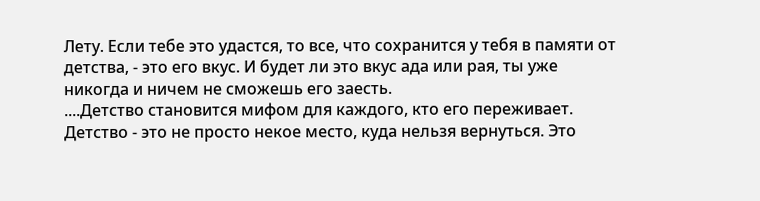Лету. Если тебе это удастся, то все, что сохранится у тебя в памяти от детства, - это его вкус. И будет ли это вкус ада или рая, ты уже никогда и ничем не сможешь его заесть.
....Детство становится мифом для каждого, кто его переживает. Детство - это не просто некое место, куда нельзя вернуться. Это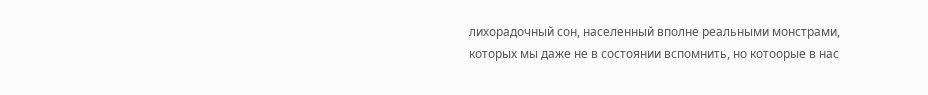лихорадочный сон, населенный вполне реальными монстрами, которых мы даже не в состоянии вспомнить, но котоорые в нас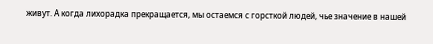живут. А когда лихорадка прекращается, мы остаемся с горсткой людей, чье значение в нашей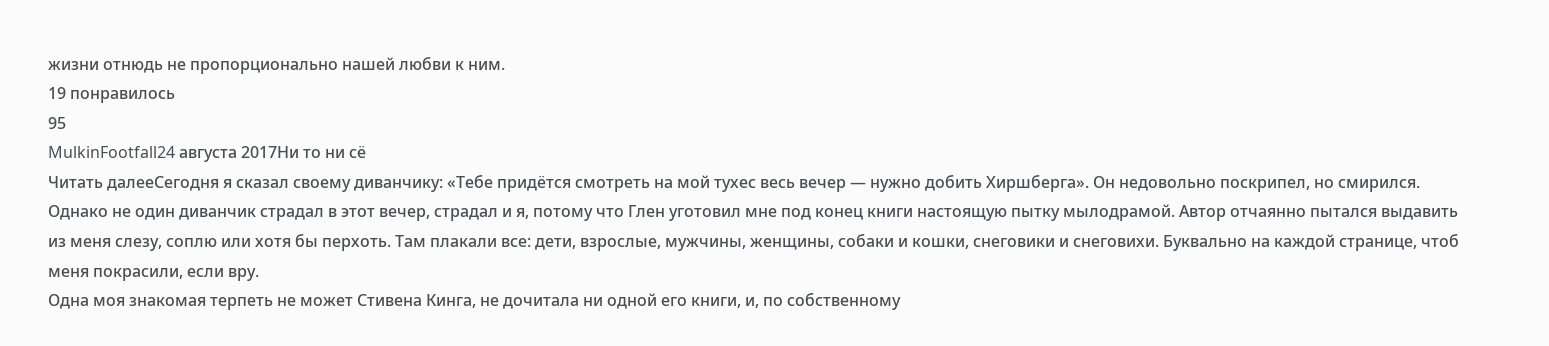жизни отнюдь не пропорционально нашей любви к ним.
19 понравилось
95
MulkinFootfall24 августа 2017Ни то ни сё
Читать далееСегодня я сказал своему диванчику: «Тебе придётся смотреть на мой тухес весь вечер — нужно добить Хиршберга». Он недовольно поскрипел, но смирился. Однако не один диванчик страдал в этот вечер, страдал и я, потому что Глен уготовил мне под конец книги настоящую пытку мылодрамой. Автор отчаянно пытался выдавить из меня слезу, соплю или хотя бы перхоть. Там плакали все: дети, взрослые, мужчины, женщины, собаки и кошки, снеговики и снеговихи. Буквально на каждой странице, чтоб меня покрасили, если вру.
Одна моя знакомая терпеть не может Стивена Кинга, не дочитала ни одной его книги, и, по собственному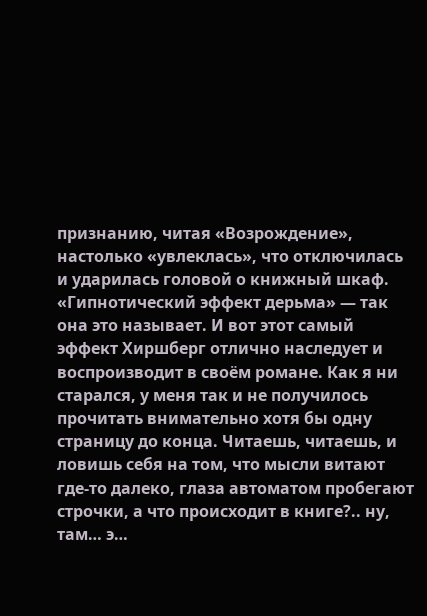признанию, читая «Возрождение», настолько «увлеклась», что отключилась и ударилась головой о книжный шкаф. «Гипнотический эффект дерьма» — так она это называет. И вот этот самый эффект Хиршберг отлично наследует и воспроизводит в своём романе. Как я ни старался, у меня так и не получилось прочитать внимательно хотя бы одну страницу до конца. Читаешь, читаешь, и ловишь себя на том, что мысли витают где-то далеко, глаза автоматом пробегают строчки, а что происходит в книге?.. ну, там… э…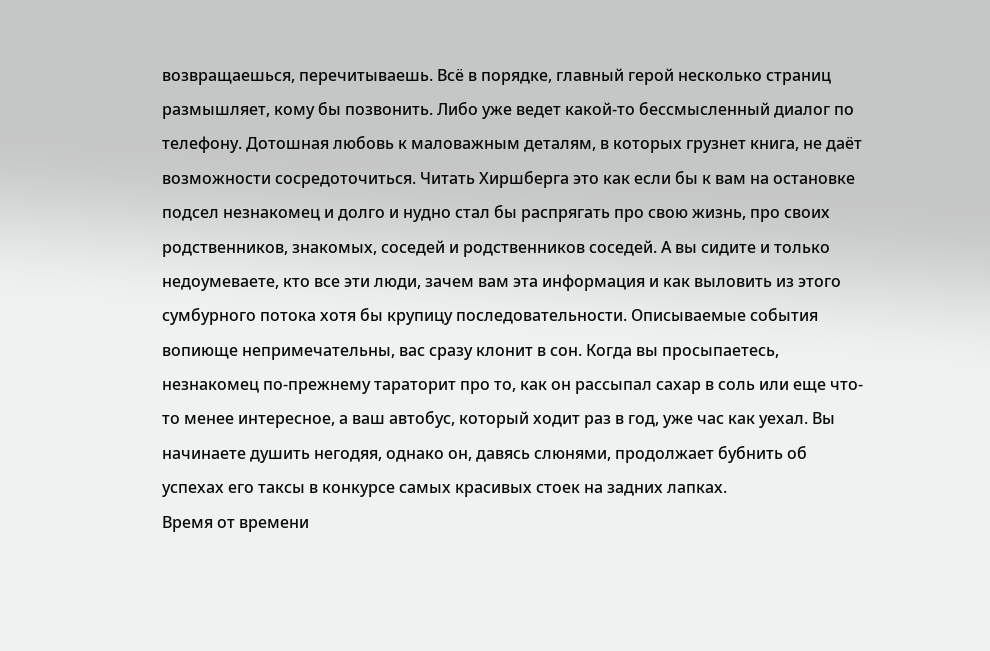возвращаешься, перечитываешь. Всё в порядке, главный герой несколько страниц размышляет, кому бы позвонить. Либо уже ведет какой-то бессмысленный диалог по телефону. Дотошная любовь к маловажным деталям, в которых грузнет книга, не даёт возможности сосредоточиться. Читать Хиршберга это как если бы к вам на остановке подсел незнакомец и долго и нудно стал бы распрягать про свою жизнь, про своих родственников, знакомых, соседей и родственников соседей. А вы сидите и только недоумеваете, кто все эти люди, зачем вам эта информация и как выловить из этого сумбурного потока хотя бы крупицу последовательности. Описываемые события вопиюще непримечательны, вас сразу клонит в сон. Когда вы просыпаетесь, незнакомец по-прежнему тараторит про то, как он рассыпал сахар в соль или еще что-то менее интересное, а ваш автобус, который ходит раз в год, уже час как уехал. Вы начинаете душить негодяя, однако он, давясь слюнями, продолжает бубнить об успехах его таксы в конкурсе самых красивых стоек на задних лапках.
Время от времени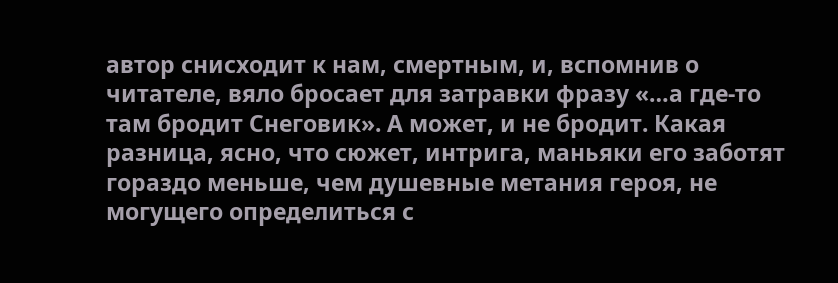автор снисходит к нам, смертным, и, вспомнив о читателе, вяло бросает для затравки фразу «…а где-то там бродит Снеговик». А может, и не бродит. Какая разница, ясно, что сюжет, интрига, маньяки его заботят гораздо меньше, чем душевные метания героя, не могущего определиться с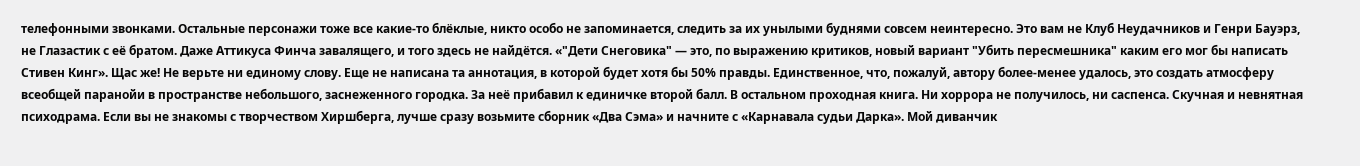телефонными звонками. Остальные персонажи тоже все какие-то блёклые, никто особо не запоминается, следить за их унылыми буднями совсем неинтересно. Это вам не Клуб Неудачников и Генри Бауэрз, не Глазастик с её братом. Даже Аттикуса Финча завалящего, и того здесь не найдётся. «"Дети Снеговика" — это, по выражению критиков, новый вариант "Убить пересмешника" каким его мог бы написать Стивен Кинг». Щас же! Не верьте ни единому слову. Еще не написана та аннотация, в которой будет хотя бы 50% правды. Единственное, что, пожалуй, автору более-менее удалось, это создать атмосферу всеобщей паранойи в пространстве небольшого, заснеженного городка. За неё прибавил к единичке второй балл. В остальном проходная книга. Ни хоррора не получилось, ни саспенса. Скучная и невнятная психодрама. Если вы не знакомы с творчеством Хиршберга, лучше сразу возьмите сборник «Два Сэма» и начните с «Карнавала судьи Дарка». Мой диванчик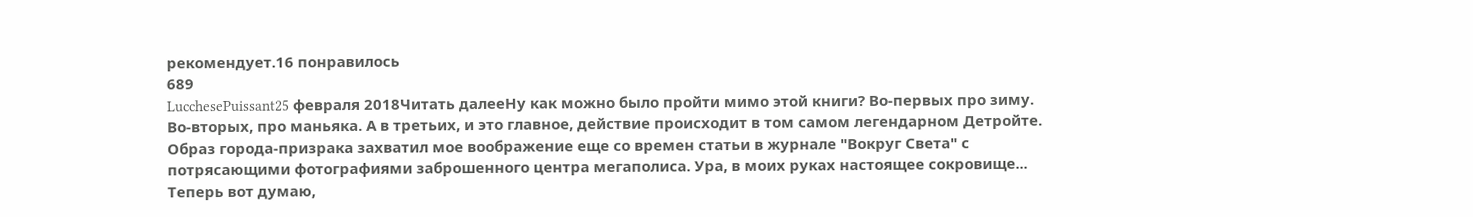рекомендует.16 понравилось
689
LucchesePuissant25 февраля 2018Читать далееНу как можно было пройти мимо этой книги? Во-первых про зиму. Во-вторых, про маньяка. А в третьих, и это главное, действие происходит в том самом легендарном Детройте. Образ города-призрака захватил мое воображение еще со времен статьи в журнале "Вокруг Света" с потрясающими фотографиями заброшенного центра мегаполиса. Ура, в моих руках настоящее сокровище...
Теперь вот думаю,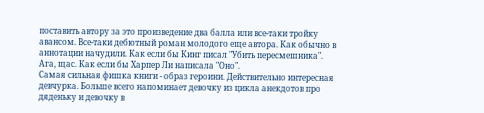поставить автору за это произведение два балла или все-таки тройку авансом. Все-таки дебютный роман молодого еще автора. Как обычно в аннотации начудили. Как если бы Кинг писал "Убить пересмешника". Ага, щас. Как если бы Харпер Ли написала "Оно".
Самая сильная фишка книги - образ героини. Действительно интересная девчурка. Больше всего напоминает девочку из цикла анекдотов про дяденьку и девочку в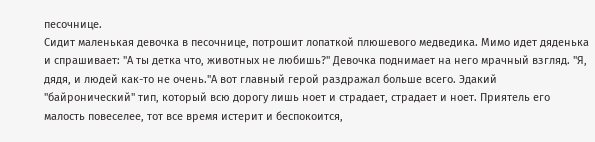песочнице.
Сидит маленькая девочка в песочнице, потрошит лопаткой плюшевого медведика. Мимо идет дяденька и спрашивает: "А ты детка что, животных не любишь?" Девочка поднимает на него мрачный взгляд. "Я, дядя, и людей как-то не очень."А вот главный герой раздражал больше всего. Эдакий "байронический" тип, который всю дорогу лишь ноет и страдает, страдает и ноет. Приятель его малость повеселее, тот все время истерит и беспокоится,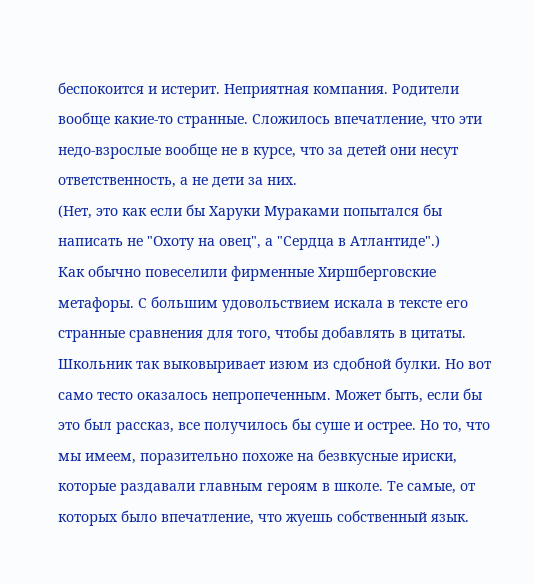беспокоится и истерит. Неприятная компания. Родители вообще какие-то странные. Сложилось впечатление, что эти недо-взрослые вообще не в курсе, что за детей они несут ответственность, а не дети за них.
(Нет, это как если бы Харуки Мураками попытался бы написать не "Охоту на овец", а "Сердца в Атлантиде".)
Как обычно повеселили фирменные Хиршберговские метафоры. С большим удовольствием искала в тексте его странные сравнения для того, чтобы добавлять в цитаты. Школьник так выковыривает изюм из сдобной булки. Но вот само тесто оказалось непропеченным. Может быть, если бы это был рассказ, все получилось бы суше и острее. Но то, что мы имеем, поразительно похоже на безвкусные ириски, которые раздавали главным героям в школе. Те самые, от которых было впечатление, что жуешь собственный язык.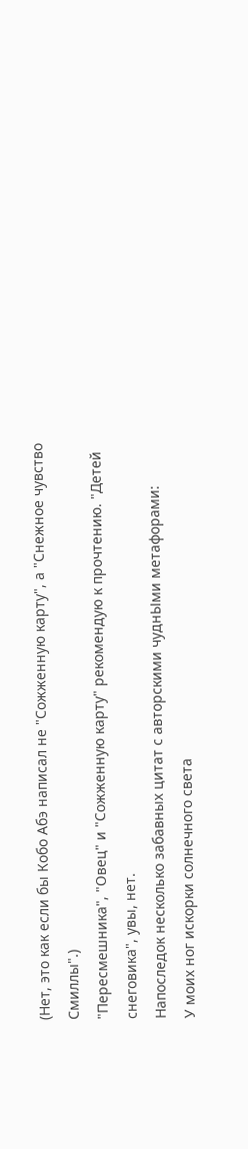(Нет, это как если бы Кобо Абэ написал не "Сожженную карту", а "Снежное чувство Смиллы".)
"Пересмешника", "Овец" и "Сожженную карту" рекомендую к прочтению. "Детей снеговика", увы, нет.
Напоследок несколько забавных цитат с авторскими чуднЫми метафорами:
У моих ног искорки солнечного света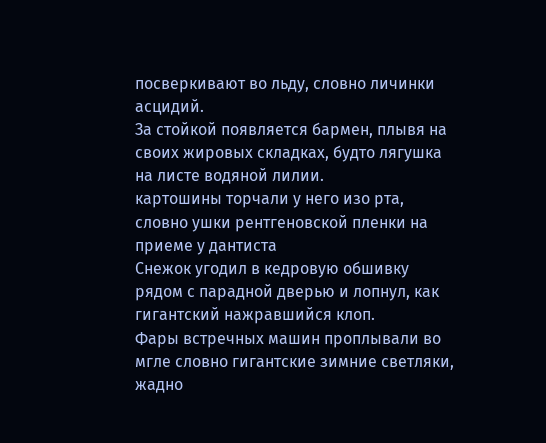посверкивают во льду, словно личинки асцидий.
За стойкой появляется бармен, плывя на своих жировых складках, будто лягушка на листе водяной лилии.
картошины торчали у него изо рта, словно ушки рентгеновской пленки на приеме у дантиста
Снежок угодил в кедровую обшивку рядом с парадной дверью и лопнул, как гигантский нажравшийся клоп.
Фары встречных машин проплывали во мгле словно гигантские зимние светляки, жадно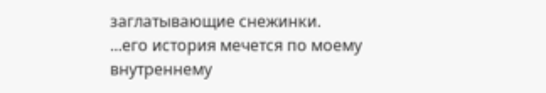заглатывающие снежинки.
...его история мечется по моему внутреннему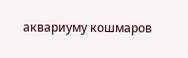аквариуму кошмаров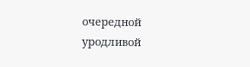очередной уродливой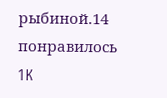рыбиной.14 понравилось
1K